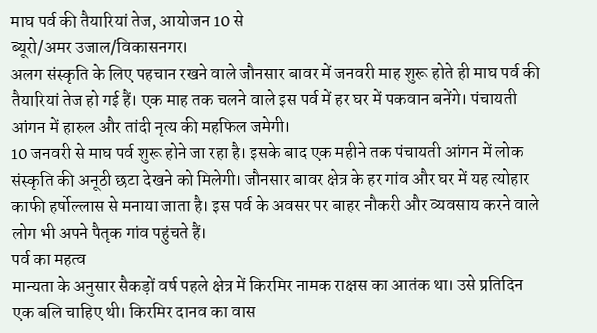माघ पर्व की तैयारियां तेज, आयोजन 10 से
ब्यूरो/अमर उजाल/विकासनगर।
अलग संस्कृति के लिए पहचान रखने वाले जौनसार बावर में जनवरी माह शुरू होते ही माघ पर्व की तैयारियां तेज हो गई हैं। एक माह तक चलने वाले इस पर्व में हर घर में पकवान बनेंगे। पंचायती आंगन में हारुल और तांदी नृत्य की महफिल जमेगी।
10 जनवरी से माघ पर्व शुरू होने जा रहा है। इसके बाद एक महीने तक पंचायती आंगन में लोक संस्कृति की अनूठी छटा देखने को मिलेगी। जौनसार बावर क्षेत्र के हर गांव और घर में यह त्योहार काफी हर्षोल्लास से मनाया जाता है। इस पर्व के अवसर पर बाहर नौकरी और व्यवसाय करने वाले लोग भी अपने पैतृक गांव पहुंचते हैं।
पर्व का महत्व
मान्यता के अनुसार सैकड़ों वर्ष पहले क्षेत्र में किरमिर नामक राक्षस का आतंक था। उसे प्रतिदिन एक बलि चाहिए थी। किरमिर दानव का वास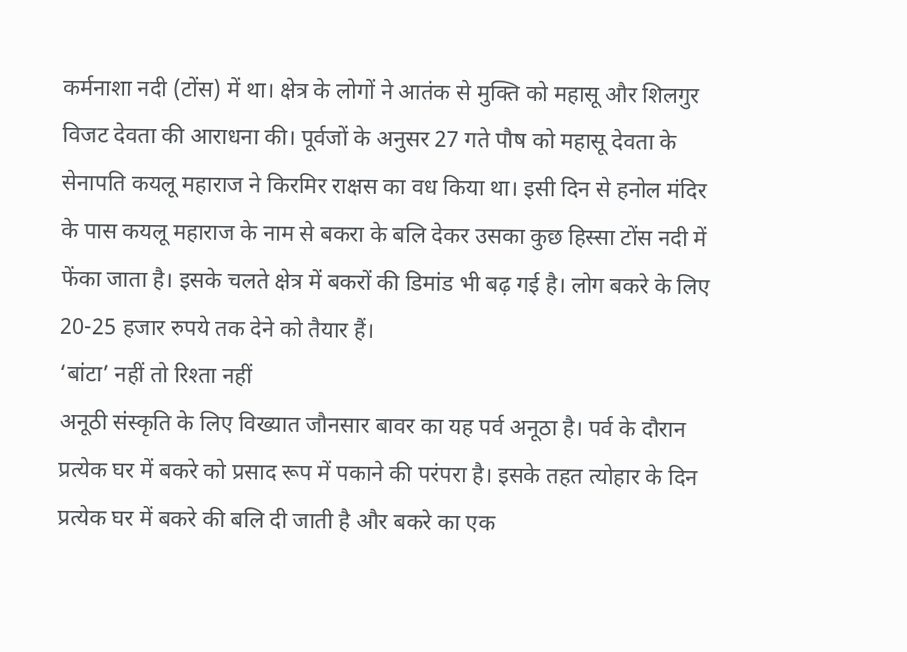कर्मनाशा नदी (टोंस) में था। क्षेत्र के लोगों ने आतंक से मुक्ति को महासू और शिलगुर विजट देवता की आराधना की। पूर्वजों के अनुसर 27 गते पौष को महासू देवता के सेनापति कयलू महाराज ने किरमिर राक्षस का वध किया था। इसी दिन से हनोल मंदिर के पास कयलू महाराज के नाम से बकरा के बलि देकर उसका कुछ हिस्सा टोंस नदी में फेंका जाता है। इसके चलते क्षेत्र में बकरों की डिमांड भी बढ़ गई है। लोग बकरे के लिए 20-25 हजार रुपये तक देने को तैयार हैं।
‘बांटा’ नहीं तो रिश्ता नहीं
अनूठी संस्कृति के लिए विख्यात जौनसार बावर का यह पर्व अनूठा है। पर्व के दौरान प्रत्येक घर में बकरे को प्रसाद रूप में पकाने की परंपरा है। इसके तहत त्योहार के दिन प्रत्येक घर में बकरे की बलि दी जाती है और बकरे का एक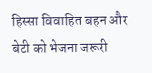हिस्सा विवाहित बहन और बेटी को भेजना जरूरी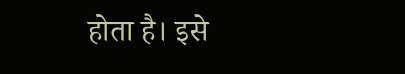होता है। इसे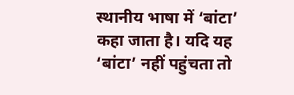स्थानीय भाषा में ‘बांटा’ कहा जाता है। यदि यह ‘बांटा’ नहीं पहुंचता तो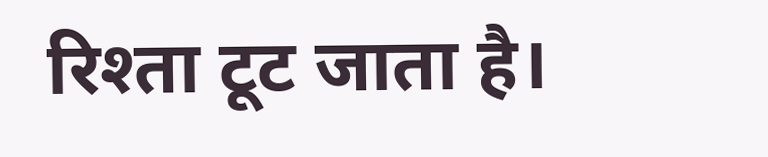रिश्ता टूट जाता है।